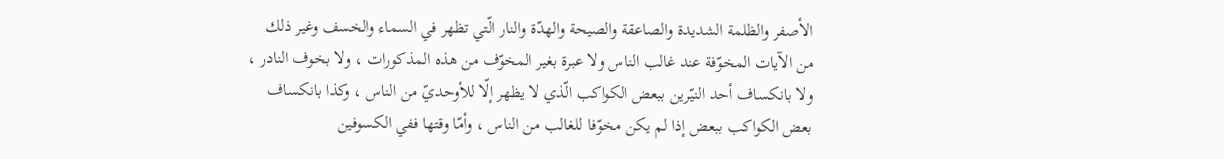الأصفر والظلمة الشديدة والصاعقة والصيحة والهدّة والنار الّتي تظهر في السماء والخسف وغير ذلك من الآيات المخوّفة عند غالب الناس ولا عبرة بغير المخوّف من هذه المذكورات ، ولا بخوف النادر ، ولا بانكساف أحد النيّرين ببعض الكواكب الّذي لا يظهر إلّا للأوحديّ من الناس ، وكذا بانكساف بعض الكواكب ببعض إذا لم يكن مخوّفا للغالب من الناس ، وأمّا وقتها ففي الكسوفين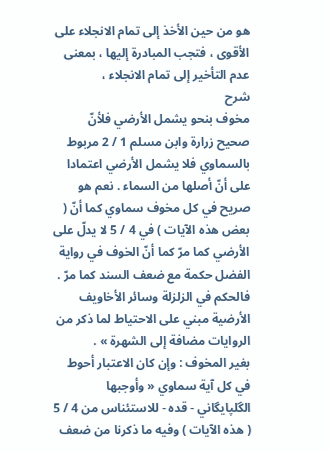هو من حين الأخذ إلى تمام الانجلاء على الأقوى ، فتجب المبادرة إليها ، بمعنى عدم التأخير إلى تمام الانجلاء ،
شرح
مخوف بنحو يشمل الأرضي فلأنّ صحيح زرارة وابن مسلم 1 / 2 مربوط بالسماوي فلا يشمل الأرضي اعتمادا على أنّ أصلها من السماء . نعم هو صريح في كل مخوف سماوي كما أنّ ( بعض هذه الآيات ) في 4 / 5 لا يدلّ على الأرضي كما مرّ كما أنّ الخوف في رواية الفضل حكمة مع ضعف السند كما مرّ . فالحكم في الزلزلة وسائر الأخاويف الأرضية مبني على الاحتياط لما ذكر من الروايات مضافة إلى الشهرة » .
بغير المخوف : وإن كان الاعتبار أحوط في كل آية سماوي « وأوجبها الگلپايگاني - قده - للاستئناس من 4 / 5 ( هذه الآيات ) وفيه ما ذكرنا من ضعف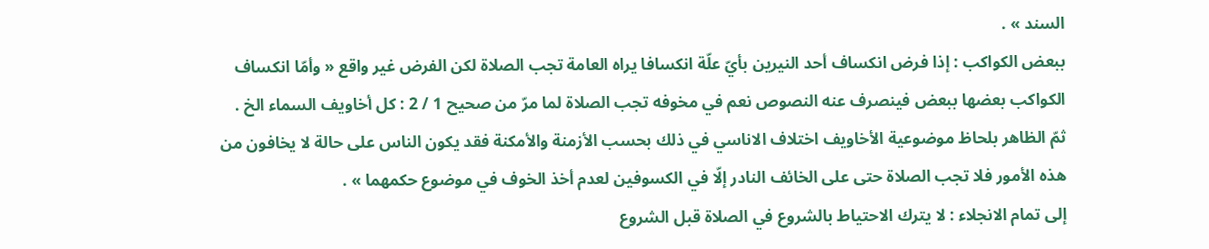السند » .
ببعض الكواكب : إذا فرض انكساف أحد النيرين بأيّ علّة انكسافا يراه العامة تجب الصلاة لكن الفرض غير واقع « وأمّا انكساف الكواكب بعضها ببعض فينصرف عنه النصوص نعم في مخوفه تجب الصلاة لما مرّ من صحيح 1 / 2 : كل أخاويف السماء الخ . ثمّ الظاهر بلحاظ موضوعية الأخاويف اختلاف الاناسي في ذلك بحسب الأزمنة والأمكنة فقد يكون الناس على حالة لا يخافون من هذه الأمور فلا تجب الصلاة حتى على الخائف النادر إلّا في الكسوفين لعدم أخذ الخوف في موضوع حكمهما » .
إلى تمام الانجلاء : لا يترك الاحتياط بالشروع في الصلاة قبل الشروع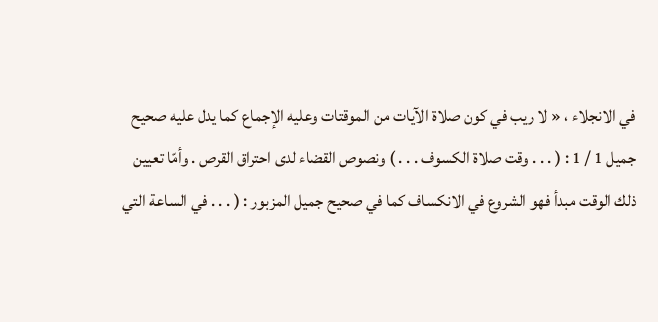في الانجلاء ، « لا ريب في كون صلاة الآيات من الموقتات وعليه الإجماع كما يدل عليه صحيح جميل 1 / 1 : ( . . . وقت صلاة الكسوف . . . ) ونصوص القضاء لدى احتراق القرص . وأمّا تعيين ذلك الوقت مبدأ فهو الشروع في الانكساف كما في صحيح جميل المزبور : ( . . . في الساعة التي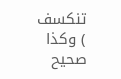تنكسف ) وكذا صحيح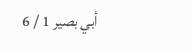أبي بصير 1 / 6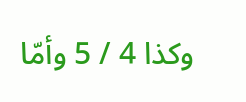وكذا 4 / 5 وأمّا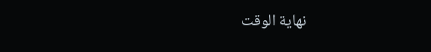نهاية الوقت